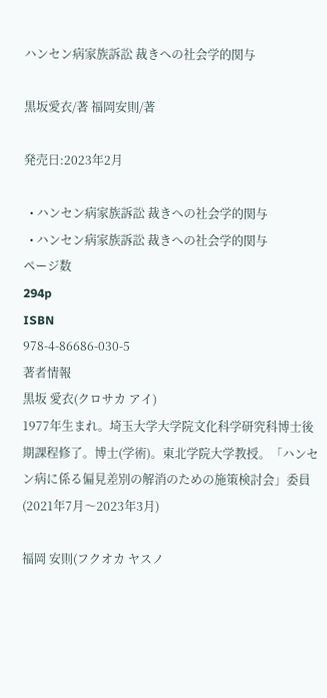ハンセン病家族訴訟 裁きへの社会学的関与

黒坂愛衣/著 福岡安則/著

発売日:2023年2月

  • ハンセン病家族訴訟 裁きへの社会学的関与
  • ハンセン病家族訴訟 裁きへの社会学的関与
ページ数
294p
ISBN
978-4-86686-030-5
著者情報
黒坂 愛衣(クロサカ アイ)
1977年生まれ。埼玉大学大学院文化科学研究科博士後期課程修了。博士(学術)。東北学院大学教授。「ハンセン病に係る偏見差別の解消のための施策検討会」委員(2021年7月〜2023年3月)

福岡 安則(フクオカ ヤスノ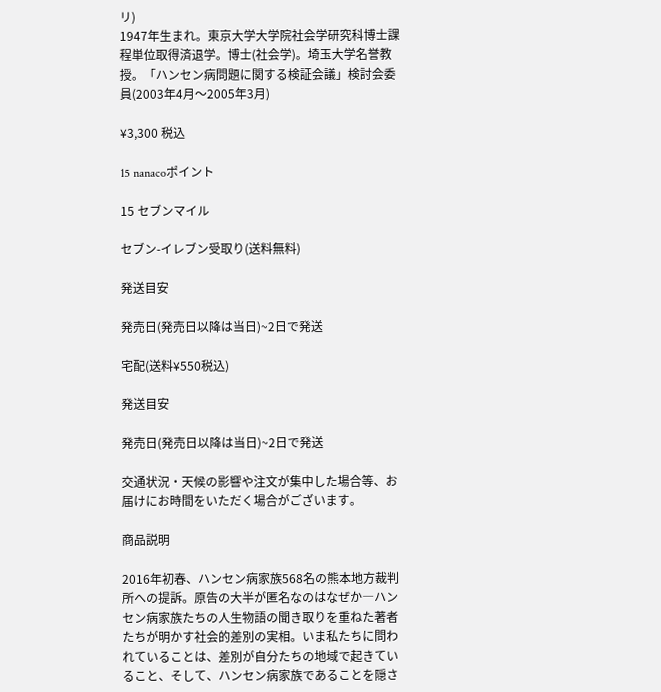リ)
1947年生まれ。東京大学大学院社会学研究科博士課程単位取得済退学。博士(社会学)。埼玉大学名誉教授。「ハンセン病問題に関する検証会議」検討会委員(2003年4月〜2005年3月)

¥3,300 税込

15 nanacoポイント

15 セブンマイル

セブン-イレブン受取り(送料無料)

発送目安

発売日(発売日以降は当日)~2日で発送

宅配(送料¥550税込)

発送目安

発売日(発売日以降は当日)~2日で発送

交通状況・天候の影響や注文が集中した場合等、お届けにお時間をいただく場合がございます。

商品説明

2016年初春、ハンセン病家族568名の熊本地方裁判所への提訴。原告の大半が匿名なのはなぜか―ハンセン病家族たちの人生物語の聞き取りを重ねた著者たちが明かす社会的差別の実相。いま私たちに問われていることは、差別が自分たちの地域で起きていること、そして、ハンセン病家族であることを隠さ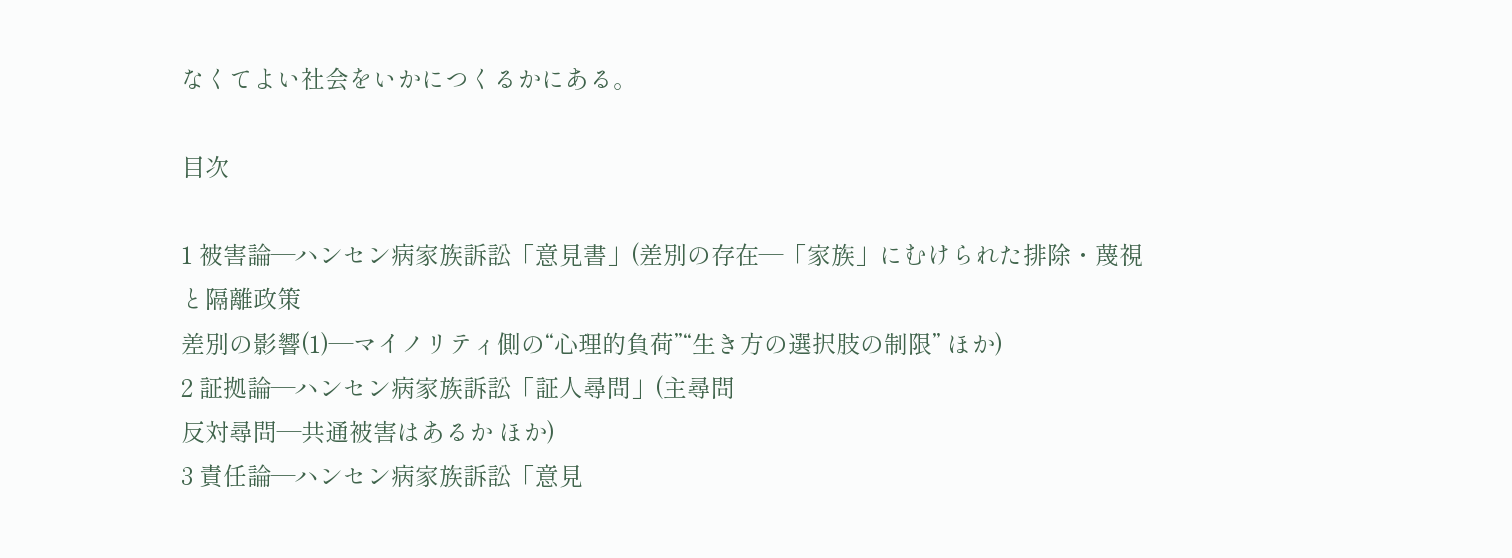なくてよい社会をいかにつくるかにある。

目次

1 被害論―ハンセン病家族訴訟「意見書」(差別の存在―「家族」にむけられた排除・蔑視と隔離政策
差別の影響(1)―マイノリティ側の“心理的負荷”“生き方の選択肢の制限” ほか)
2 証拠論―ハンセン病家族訴訟「証人尋問」(主尋問
反対尋問―共通被害はあるか ほか)
3 責任論―ハンセン病家族訴訟「意見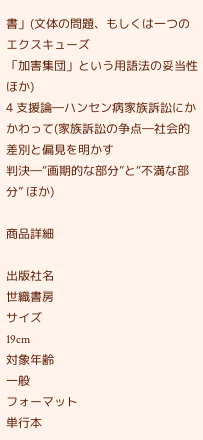書」(文体の問題、もしくは一つのエクスキューズ
「加害集団」という用語法の妥当性 ほか)
4 支援論―ハンセン病家族訴訟にかかわって(家族訴訟の争点―社会的差別と偏見を明かす
判決―“画期的な部分”と“不満な部分” ほか)

商品詳細

出版社名
世織書房
サイズ
19cm
対象年齢
一般
フォーマット
単行本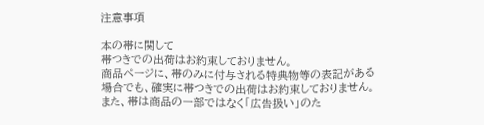注意事項

本の帯に関して
帯つきでの出荷はお約束しておりません。
商品ページに、帯のみに付与される特典物等の表記がある場合でも、確実に帯つきでの出荷はお約束しておりません。
また、帯は商品の一部ではなく「広告扱い」のた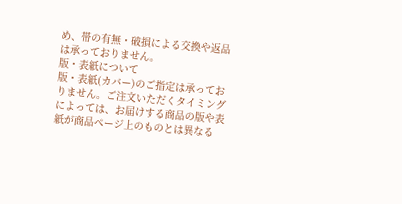め、帯の有無・破損による交換や返品は承っておりません。
版・表紙について
版・表紙(カバー)のご指定は承っておりません。ご注文いただくタイミングによっては、お届けする商品の版や表紙が商品ページ上のものとは異なる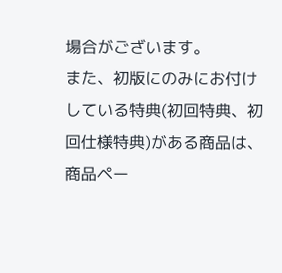場合がございます。
また、初版にのみにお付けしている特典(初回特典、初回仕様特典)がある商品は、商品ペー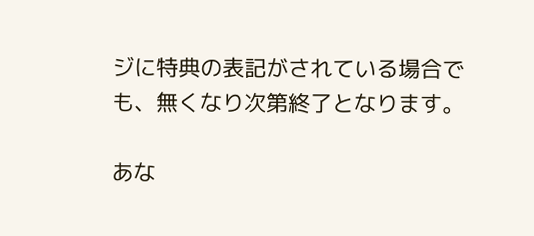ジに特典の表記がされている場合でも、無くなり次第終了となります。

あな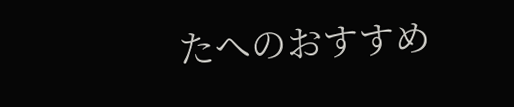たへのおすすめ